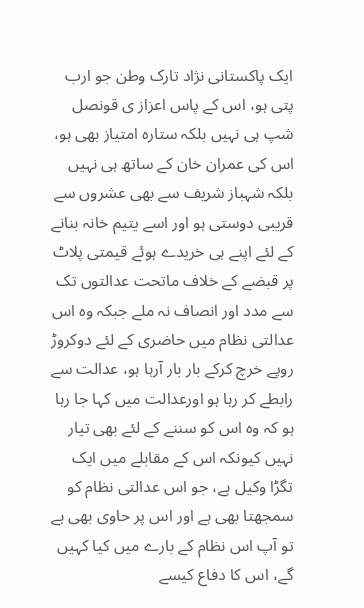ایک پاکستانی نژاد تارک وطن جو ارب پتی ہو، اس کے پاس اعزاز ی قونصل شپ ہی نہیں بلکہ ستارہ امتیاز بھی ہو، اس کی عمران خان کے ساتھ ہی نہیں بلکہ شہباز شریف سے بھی عشروں سے قریبی دوستی ہو اور اسے یتیم خانہ بنانے کے لئے اپنے ہی خریدے ہوئے قیمتی پلاٹ پر قبضے کے خلاف ماتحت عدالتوں تک سے مدد اور انصاف نہ ملے جبکہ وہ اس عدالتی نظام میں حاضری کے لئے دوکروڑ روپے خرچ کرکے بار بار آرہا ہو، عدالت سے رابطے کر رہا ہو اورعدالت میں کہا جا رہا ہو کہ وہ اس کو سننے کے لئے بھی تیار نہیں کیونکہ اس کے مقابلے میں ایک تگڑا وکیل ہے، جو اس عدالتی نظام کو سمجھتا بھی ہے اور اس پر حاوی بھی ہے تو آپ اس نظام کے بارے میں کیا کہیں گے، اس کا دفاع کیسے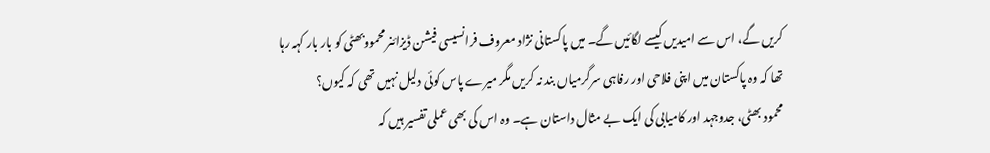کریں گے، اس سے امیدیں کیسے لگائیں گے۔ میں پاکستانی نژاد معروف فرانسیسی فیشن ڈیزائنر محمووبھٹی کو بار بار کہہ رہا تھا کہ وہ پاکستان میں اپنی فلاحی اور رفاہی سرگرمیاں بند نہ کریں مگر میرے پاس کوئی دلیل نہیں تھی کہ کیوں؟
محمود بھٹی، جدوجہد اور کامیابی کی ایک بے مثال داستان ہے۔ وہ اس کی بھی عملی تفسیر ہیں کہ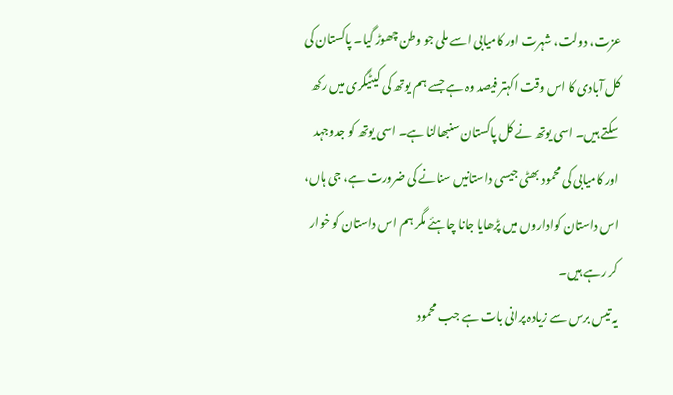عزت، دولت، شہرت اور کامیابی اسے ملی جو وطن چھوڑ گیا۔ پاکستان کی کل آبادی کا اس وقت اکہتر فیصد وہ ہے جسے ہم یوتھ کی کیٹیگری میں رکھ سکتے ہیں۔ اسی یوتھ نے کل پاکستان سنبھالنا ہے۔ اسی یوتھ کو جدوجہد اور کامیابی کی محمود بھٹی جیسی داستانیں سنانے کی ضرورت ہے، جی ہاں، اس داستان کواداروں میں پڑھایا جانا چاہئے مگر ہم اس داستان کو خوار کر رہے ہیں۔
یہ تیس برس سے زیادہ پرانی بات ہے جب محمود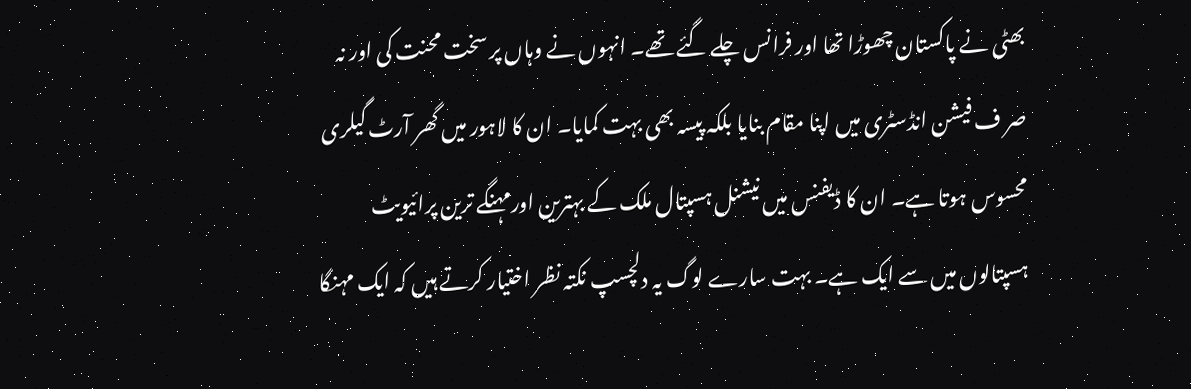بھٹی نے پاکستان چھوڑا تھا اور فرانس چلے گئے تھے۔ انہوں نے وہاں پر سخت محنت کی اور نہ صر ف فیشن انڈسٹری میں اپنا مقام بنایا بلکہ پیسہ بھی بہت کمایا۔ ان کا لاہور میں گھر آرٹ گیلری محسوس ہوتا ہے۔ ان کا ڈیفنس میں نیشنل ہسپتال ملک کے بہترین اورمہنگے ترین پرائیویٹ ہسپتالوں میں سے ایک ہے۔ بہت سارے لوگ یہ دلچسپ نکتہ نظر اختیار کرتے ہیں کہ ایک مہنگا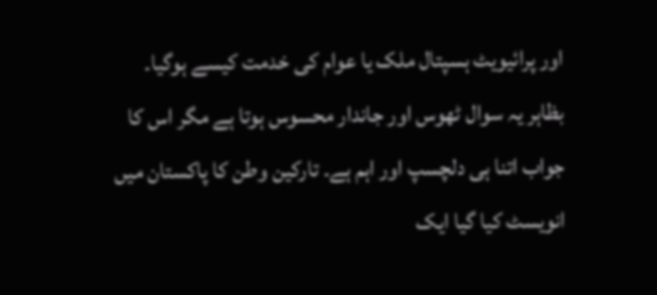اور پرائیویٹ ہسپتال ملک یا عوام کی خدمت کیسے ہوگیا۔ بظاہر یہ سوال ٹھوس اور جاندار محسوس ہوتا ہے مگر اس کا جواب اتنا ہی دلچسپ اور اہم ہے۔ تارکین وطن کا پاکستان میں انویسٹ کیا گیا ایک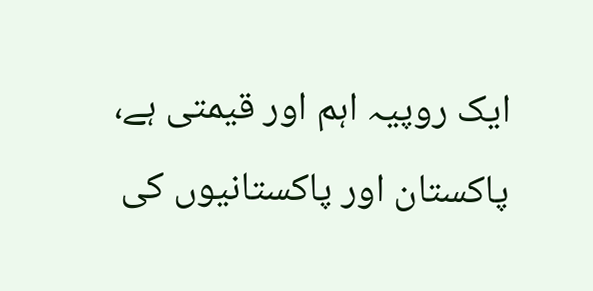ایک روپیہ اہم اور قیمتی ہے، پاکستان اور پاکستانیوں کی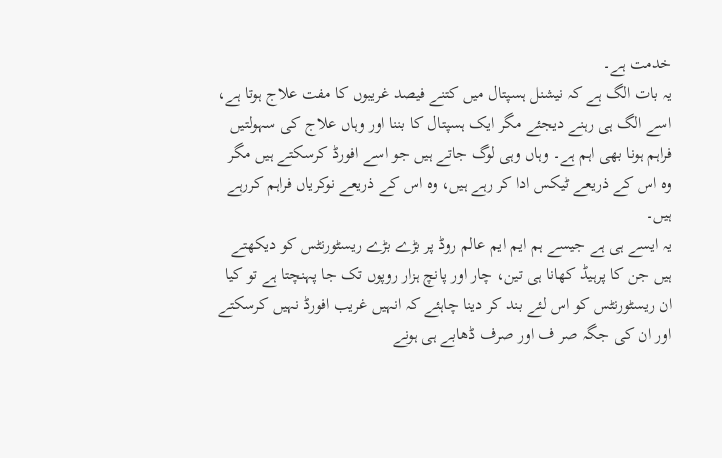خدمت ہے۔
یہ بات الگ ہے کہ نیشنل ہسپتال میں کتنے فیصد غریبوں کا مفت علاج ہوتا ہے، اسے الگ ہی رہنے دیجئے مگر ایک ہسپتال کا بننا اور وہاں علاج کی سہولتیں فراہم ہونا بھی اہم ہے۔ وہاں وہی لوگ جاتے ہیں جو اسے افورڈ کرسکتے ہیں مگر وہ اس کے ذریعے ٹیکس ادا کر رہے ہیں، وہ اس کے ذریعے نوکریاں فراہم کررہے ہیں۔
یہ ایسے ہی ہے جیسے ہم ایم ایم عالم روڈ پر بڑے بڑے ریسٹورنٹس کو دیکھتے ہیں جن کا پرہیڈ کھانا ہی تین، چار اور پانچ ہزار روپوں تک جا پہنچتا ہے تو کیا ان ریسٹورنٹس کو اس لئے بند کر دینا چاہئے کہ انہیں غریب افورڈ نہیں کرسکتے اور ان کی جگہ صر ف اور صرف ڈھابے ہی ہونے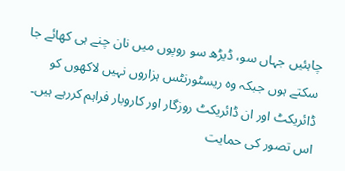چاہئیں جہاں سو، ڈیڑھ سو روپوں میں نان چنے ہی کھائے جا سکتے ہوں جبکہ وہ ریسٹورنٹس ہزاروں نہیں لاکھوں کو ڈائریکٹ اور ان ڈائریکٹ روزگار اور کاروبار فراہم کررہے ہیں۔ اس تصور کی حمایت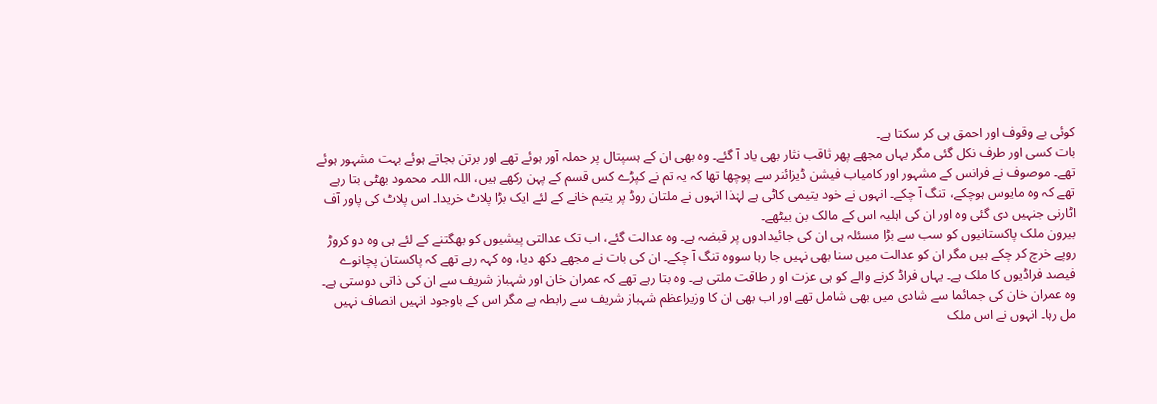کوئی بے وقوف اور احمق ہی کر سکتا ہے۔
بات کسی اور طرف نکل گئی مگر یہاں مجھے پھر ثاقب نثار بھی یاد آ گئے۔ وہ بھی ان کے ہسپتال پر حملہ آور ہوئے تھے اور برتن بجاتے ہوئے بہت مشہور ہوئے تھے۔ موصوف نے فرانس کے مشہور اور کامیاب فیشن ڈیزائنر سے پوچھا تھا کہ یہ تم نے کپڑے کس قسم کے پہن رکھے ہیں، اللہ اللہ۔ محمود بھٹی بتا رہے تھے کہ وہ مایوس ہوچکے، تنگ آ چکے۔ انہوں نے خود یتیمی کاٹی ہے لہٰذا انہوں نے ملتان روڈ پر یتیم خانے کے لئے ایک بڑا پلاٹ خریدا۔ اس پلاٹ کی پاور آف اٹارنی جنہیں دی گئی وہ اور ان کی اہلیہ اس کے مالک بن بیٹھے۔
بیرون ملک پاکستانیوں کو سب سے بڑا مسئلہ ہی ان کی جائیدادوں پر قبضہ ہے۔ وہ عدالت گئے، اب تک عدالتی پیشیوں کو بھگتنے کے لئے ہی وہ دو کروڑ روپے خرچ کر چکے ہیں مگر ان کو عدالت میں سنا بھی نہیں جا رہا سووہ تنگ آ چکے۔ ان کی بات نے مجھے دکھ دیا، وہ کہہ رہے تھے کہ پاکستان پچانوے فیصد فراڈیوں کا ملک ہے۔ یہاں فراڈ کرنے والے کو ہی عزت او ر طاقت ملتی ہے۔ وہ بتا رہے تھے کہ عمران خان اور شہباز شریف سے ان کی ذاتی دوستی ہے۔
وہ عمران خان کی جمائما سے شادی میں بھی شامل تھے اور اب بھی ان کا وزیراعظم شہباز شریف سے رابطہ ہے مگر اس کے باوجود انہیں انصاف نہیں مل رہا۔ انہوں نے اس ملک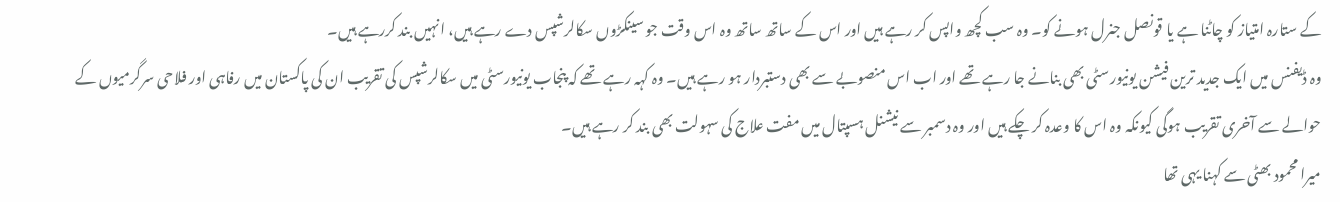کے ستارہ امتیاز کو چاٹنا ہے یا قونصل جنرل ہونے کو۔ وہ سب کچھ واپس کر رہے ہیں اور اس کے ساتھ ساتھ وہ اس وقت جو سینکڑوں سکالرشپس دے رہے ہیں، انہیں بند کررہے ہیں۔
وہ ڈیفنس میں ایک جدید ترین فیشن یونیورسٹی بھی بنانے جا رہے تھے اور اب اس منصوبے سے بھی دستبردار ہو رہے ہیں۔ وہ کہہ رہے تھے کہ پنجاب یونیورسٹی میں سکالرشپس کی تقریب ان کی پاکستان میں رفاہی اور فلاحی سرگرمیوں کے حوالے سے آخری تقریب ہوگی کیونکہ وہ اس کا وعدہ کر چکے ہیں اور وہ دسمبر سے نیشنل ہسپتال میں مفت علاج کی سہولت بھی بند کر رہے ہیں۔
میرا محمود بھٹی سے کہنا یہی تھا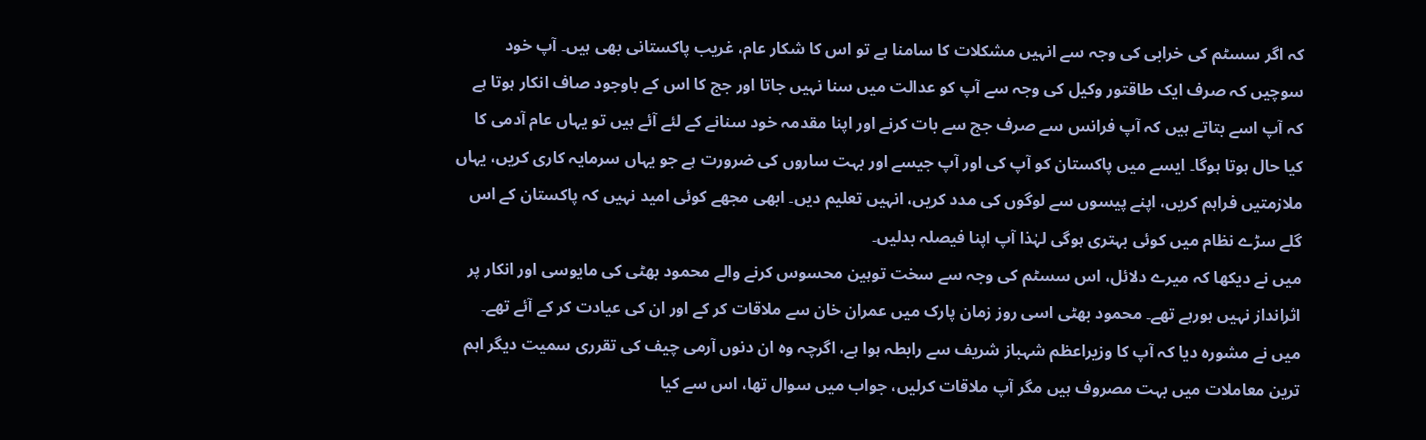کہ اگر سسٹم کی خرابی کی وجہ سے انہیں مشکلات کا سامنا ہے تو اس کا شکار عام، غریب پاکستانی بھی ہیں۔ آپ خود سوچیں کہ صرف ایک طاقتور وکیل کی وجہ سے آپ کو عدالت میں سنا نہیں جاتا اور جج کا اس کے باوجود صاف انکار ہوتا ہے کہ آپ اسے بتاتے ہیں کہ آپ فرانس سے صرف جج سے بات کرنے اور اپنا مقدمہ خود سنانے کے لئے آئے ہیں تو یہاں عام آدمی کا کیا حال ہوتا ہوگا۔ ایسے میں پاکستان کو آپ کی اور آپ جیسے اور بہت ساروں کی ضرورت ہے جو یہاں سرمایہ کاری کریں، یہاں ملازمتیں فراہم کریں، اپنے پیسوں سے لوگوں کی مدد کریں، انہیں تعلیم دیں۔ ابھی مجھے کوئی امید نہیں کہ پاکستان کے اس گلے سڑے نظام میں کوئی بہتری ہوگی لہٰذا آپ اپنا فیصلہ بدلیں۔
میں نے دیکھا کہ میرے دلائل، اس سسٹم کی وجہ سے سخت توہین محسوس کرنے والے محمود بھٹی کی مایوسی اور انکار پر اثرانداز نہیں ہورہے تھے۔ محمود بھٹی اسی روز زمان پارک میں عمران خان سے ملاقات کر کے اور ان کی عیادت کر کے آئے تھے۔ میں نے مشورہ دیا کہ آپ کا وزیراعظم شہباز شریف سے رابطہ ہوا ہے، اگرچہ وہ ان دنوں آرمی چیف کی تقرری سمیت دیگر اہم ترین معاملات میں بہت مصروف ہیں مگر آپ ملاقات کرلیں، جواب میں سوال تھا، اس سے کیا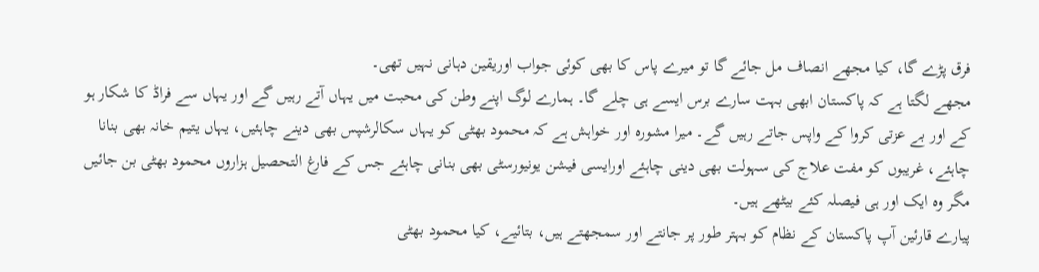فرق پڑے گا، کیا مجھے انصاف مل جائے گا تو میرے پاس کا بھی کوئی جواب اوریقین دہانی نہیں تھی۔
مجھے لگتا ہے کہ پاکستان ابھی بہت سارے برس ایسے ہی چلے گا۔ ہمارے لوگ اپنے وطن کی محبت میں یہاں آتے رہیں گے اور یہاں سے فراڈ کا شکار ہو کے اور بے عزتی کروا کے واپس جاتے رہیں گے۔ میرا مشورہ اور خواہش ہے کہ محمود بھٹی کو یہاں سکالرشپس بھی دینے چاہئیں، یہاں یتیم خانہ بھی بنانا چاہئے، غریبوں کو مفت علاج کی سہولت بھی دینی چاہئے اورایسی فیشن یونیورسٹی بھی بنانی چاہئے جس کے فارغ التحصیل ہزاروں محمود بھٹی بن جائیں مگر وہ ایک اور ہی فیصلہ کئے بیٹھے ہیں۔
پیارے قارئین آپ پاکستان کے نظام کو بہتر طور پر جانتے اور سمجھتے ہیں، بتائیے، کیا محمود بھٹی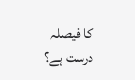کا فیصلہ درست ہے؟